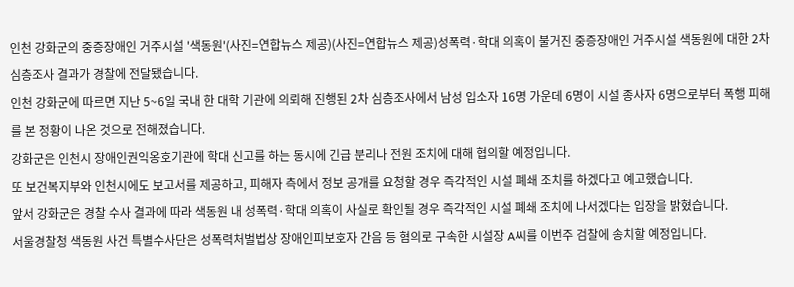인천 강화군의 중증장애인 거주시설 '색동원'(사진=연합뉴스 제공)(사진=연합뉴스 제공)성폭력·학대 의혹이 불거진 중증장애인 거주시설 색동원에 대한 2차 심층조사 결과가 경찰에 전달됐습니다.
인천 강화군에 따르면 지난 5~6일 국내 한 대학 기관에 의뢰해 진행된 2차 심층조사에서 남성 입소자 16명 가운데 6명이 시설 종사자 6명으로부터 폭행 피해를 본 정황이 나온 것으로 전해졌습니다.
강화군은 인천시 장애인권익옹호기관에 학대 신고를 하는 동시에 긴급 분리나 전원 조치에 대해 협의할 예정입니다.
또 보건복지부와 인천시에도 보고서를 제공하고, 피해자 측에서 정보 공개를 요청할 경우 즉각적인 시설 폐쇄 조치를 하겠다고 예고했습니다.
앞서 강화군은 경찰 수사 결과에 따라 색동원 내 성폭력·학대 의혹이 사실로 확인될 경우 즉각적인 시설 폐쇄 조치에 나서겠다는 입장을 밝혔습니다.
서울경찰청 색동원 사건 특별수사단은 성폭력처벌법상 장애인피보호자 간음 등 혐의로 구속한 시설장 A씨를 이번주 검찰에 송치할 예정입니다.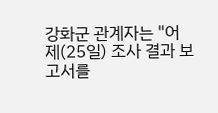강화군 관계자는 "어제(25일) 조사 결과 보고서를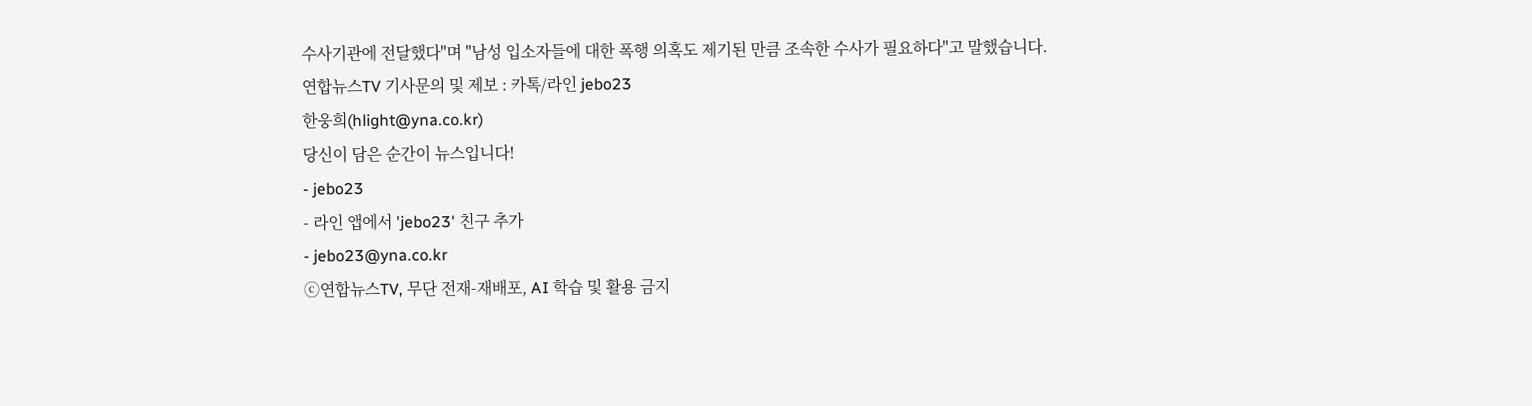수사기관에 전달했다"며 "남성 입소자들에 대한 폭행 의혹도 제기된 만큼 조속한 수사가 필요하다"고 말했습니다.
연합뉴스TV 기사문의 및 제보 : 카톡/라인 jebo23
한웅희(hlight@yna.co.kr)
당신이 담은 순간이 뉴스입니다!
- jebo23
- 라인 앱에서 'jebo23' 친구 추가
- jebo23@yna.co.kr
ⓒ연합뉴스TV, 무단 전재-재배포, AI 학습 및 활용 금지